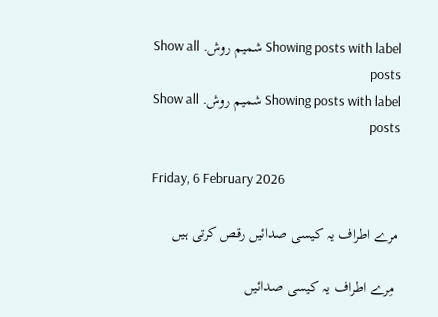Showing posts with label شمیم روش. Show all posts
Showing posts with label شمیم روش. Show all posts

Friday, 6 February 2026

مرے اطراف یہ کیسی صدائیں رقص کرتی ہیں

 مِرے اطراف یہ کیسی صدائیں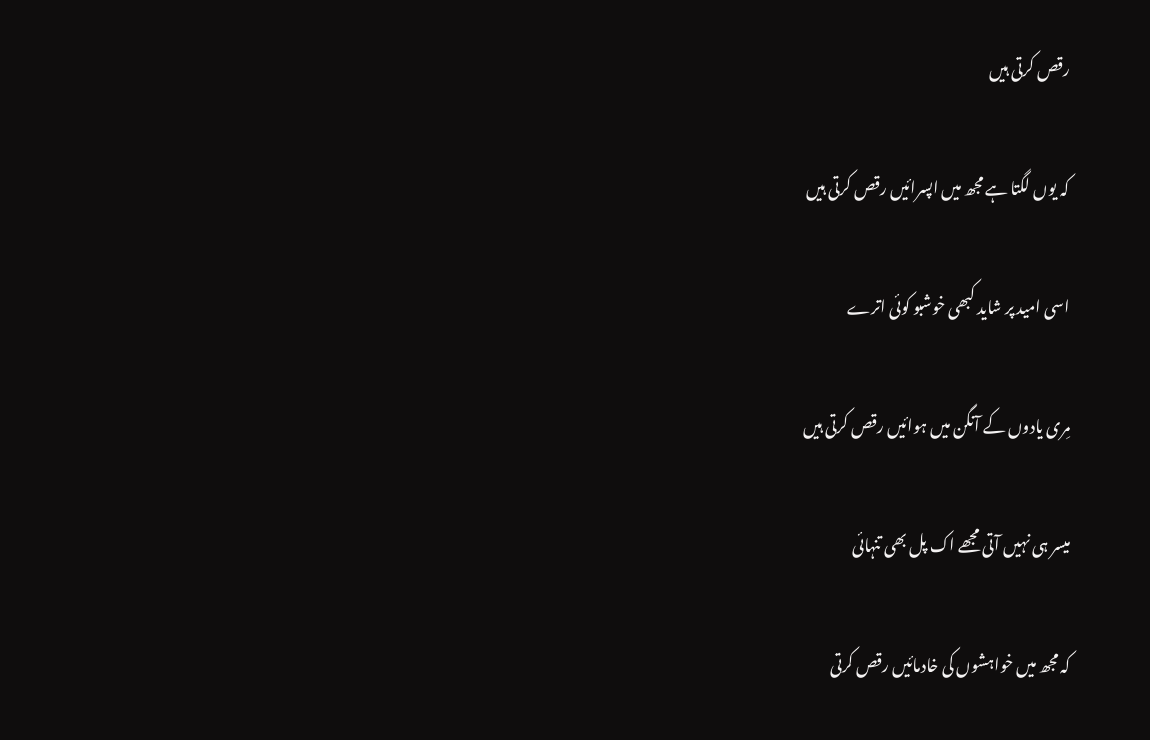رقص کرتی ہیں

کہ یوں لگتا ہے مجھ میں اپسرائیں رقص کرتی ہیں

اسی امید پر شاید کبھی خوشبو کوئی اترے

مِری یادوں کے آنگن میں ہوائیں رقص کرتی ہیں

میسر ہی نہیں آتی مجھے اک پل بھی تنہائی

کہ مجھ میں خواہشوں کی خادمائیں رقص کرتی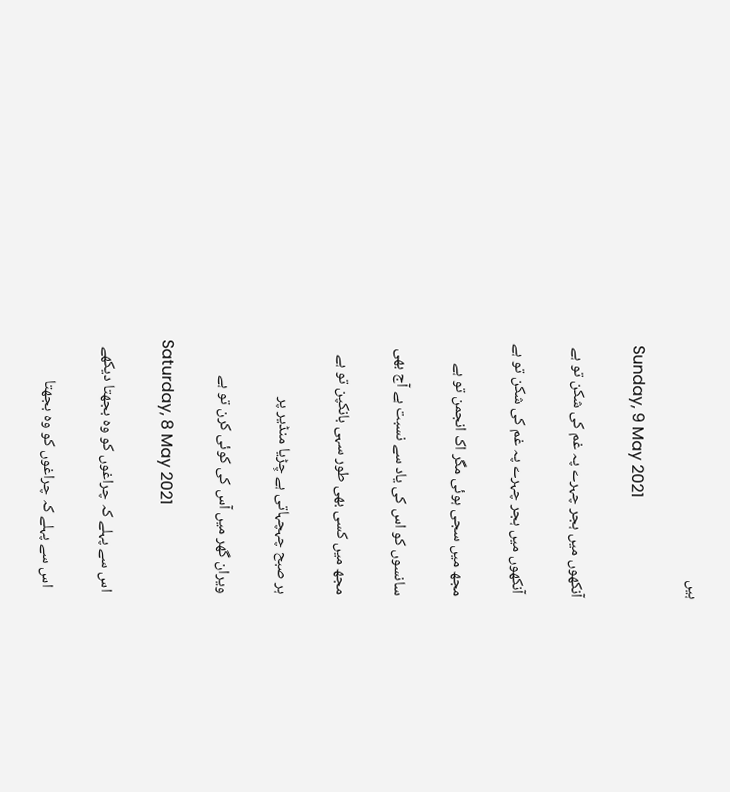ہیں

Sunday, 9 May 2021

آنکھوں میں ہجر چہرے پہ غم کی شکن تو ہے

 آنکھوں میں ہجر چہرے پہ غم کی شکن تو ہے

مجھ میں سجی ہوئی مگر اک انجمن تو ہے

سانسوں کو اس کی یاد سے نسبت ہے آج بھی

مجھ میں کسی بھی طور سہی بانکپن تو ہے

ہر صبح چہچہاتی ہے چِڑیا منڈیر پر

ویران گھر میں آس کی کوئی کرن تو ہے

Saturday, 8 May 2021

اس سے پہلے کہ چراغوں کو وہ بجھتا دیکھے

 اس سے پہلے کہ چراغوں کو وہ بجھتا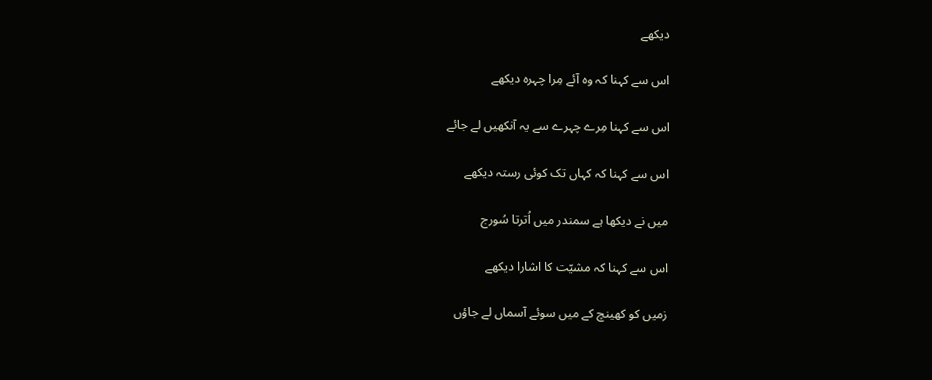دیکھے

اس سے کہنا کہ وہ آئے مِرا چہرہ دیکھے

اس سے کہنا مِرے چہرے سے یہ آنکھیں لے جائے

اس سے کہنا کہ کہاں تک کوئی رستہ دیکھے

میں نے دیکھا ہے سمندر میں اُترتا سُورج

اس سے کہنا کہ مشیّت کا اشارا دیکھے

زمیں کو کھینچ کے میں سوئے آسماں لے جاؤں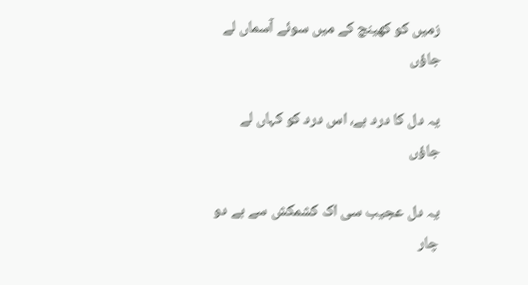زمیں کو کھینچ کے میں سوئے آسماں لے جاؤں

یہ دل کا درد ہے، اس درد کو کہاں لے جاؤں

یہ دل عجیب سی اک کشمکش سے ہے دو چار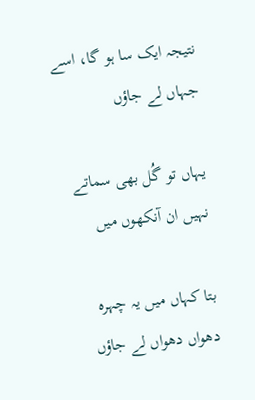نتیجہ ایک سا ہو گا، اسے جہاں لے جاؤں

یہاں تو گُل بھی سماتے نہیں ان آنکھوں میں

بتا کہاں میں یہ چہرہ دھواں دھواں لے جاؤں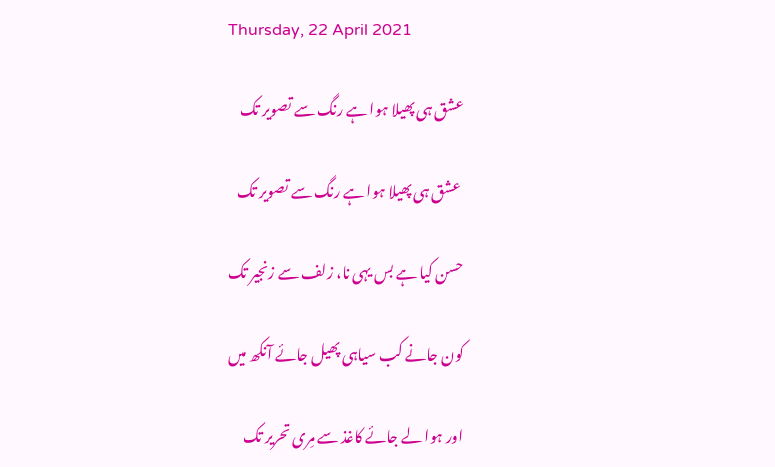Thursday, 22 April 2021

عشق ہی پھیلا ہوا ہے رنگ سے تصویر تک

 عشق ہی پھیلا ہوا ہے رنگ سے تصویر تک

حسن کیا ہے بس یہی نا، زلف سے زنجیر تک

کون جانے کب سیاہی پھیل جائے آنکھ میں

اور ہوا لے جائے کاغذ سے مِری تحریر تک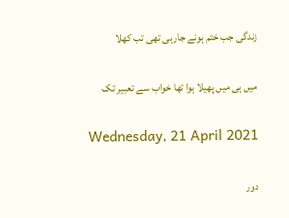زندگی جب ختم ہونے جارہی تھی تب کھلا

میں ہی میں پھیلا ہوا تھا خواب سے تعبیر تک

Wednesday, 21 April 2021

دور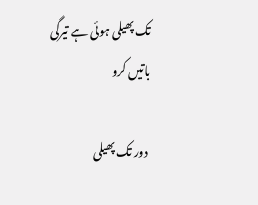تک پھیلی ہوئی ہے تیرگی باتیں کرو

 دور تک پھیلی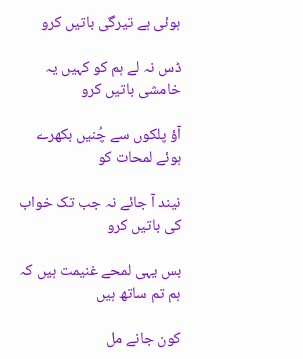ہوئی ہے تیرگی باتیں کرو

ڈس نہ لے ہم کو کہیں یہ خامشی باتیں کرو

آؤ پلکوں سے چُنیں بکھرے ہوئے لمحات کو

نیند آ جائے نہ جب تک خواب کی باتیں کرو

بس یہی لمحے غنیمت ہیں کہ ہم تم ساتھ ہیں

کون جانے مل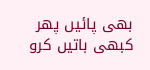بھی پائیں پھر کبھی باتیں کرو